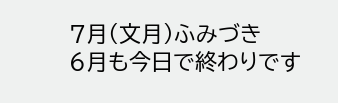7月(文月)ふみづき
6月も今日で終わりです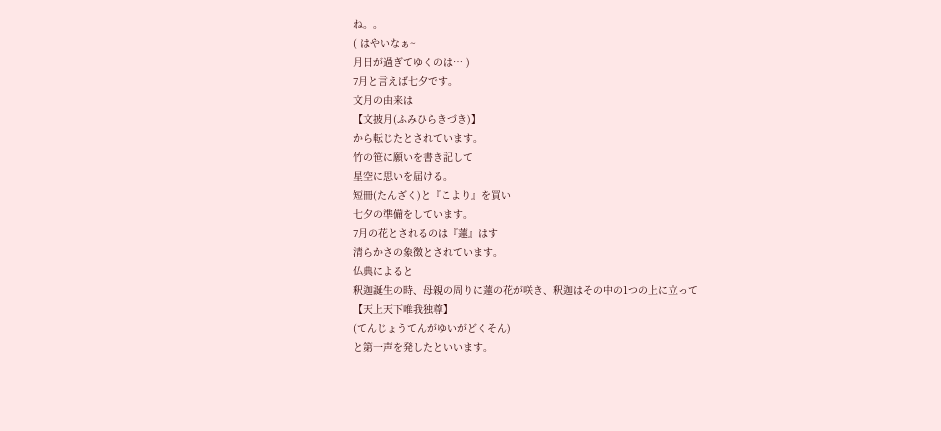ね。。
( はやいなぁ~
月日が過ぎてゆくのは… )
7月と言えば七夕です。
文月の由来は
【文披月(ふみひらきづき)】
から転じたとされています。
竹の笹に願いを書き記して
星空に思いを届ける。
短冊(たんざく)と『こより』を買い
七夕の準備をしています。
7月の花とされるのは『蓮』はす
清らかさの象徴とされています。
仏典によると
釈迦誕生の時、母親の周りに蓮の花が咲き、釈迦はその中の1つの上に立って
【天上天下唯我独尊】
(てんじょうてんがゆいがどくそん)
と第一声を発したといいます。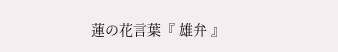蓮の花言葉『 雄弁 』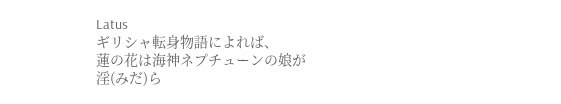Latus
ギリシャ転身物語によれば、
蓮の花は海神ネプチューンの娘が
淫(みだ)ら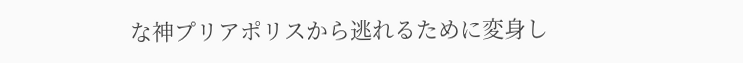な神プリアポリスから逃れるために変身し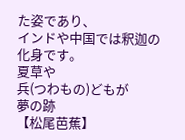た姿であり、
インドや中国では釈迦の化身です。
夏草や
兵(つわもの)どもが
夢の跡
【松尾芭蕉】